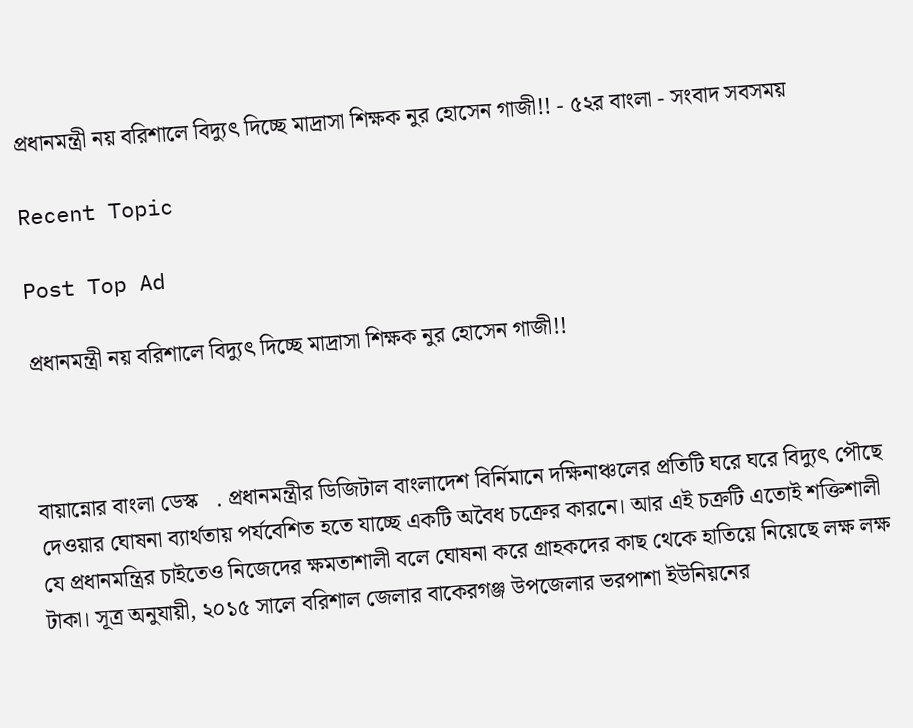প্রধানমন্ত্রী নয় বরিশালে বিদ্যুৎ দিচ্ছে মাদ্রাসা শিক্ষক নুর হোসেন গাজী!! - ৫২র বাংলা - সংবাদ সবসময়

Recent Topic

Post Top Ad

প্রধানমন্ত্রী নয় বরিশালে বিদ্যুৎ দিচ্ছে মাদ্রাসা শিক্ষক নুর হোসেন গাজী!!



বায়ান্নোর বাংলা ডেস্ক   . প্রধানমন্ত্রীর ডিজিটাল বাংলাদেশ বির্নিমানে দক্ষিনাঞ্চলের প্রতিটি ঘরে ঘরে বিদ্যুৎ পৌছে দেওয়ার ঘোষনা ব্যার্থতায় পর্যবেশিত হতে যাচ্ছে একটি অবৈধ চক্রের কারনে। আর এই চক্রটি এতোই শক্তিশালী যে প্রধানমন্ত্রির চাইতেও নিজেদের ক্ষমতাশালী বলে ঘোষনা করে গ্রাহকদের কাছ থেকে হাতিয়ে নিয়েছে লক্ষ লক্ষ টাকা। সূত্র অনুযায়ী, ২০১৫ সালে বরিশাল জেলার বাকেরগঞ্জ উপজেলার ভরপাশা ইউনিয়নের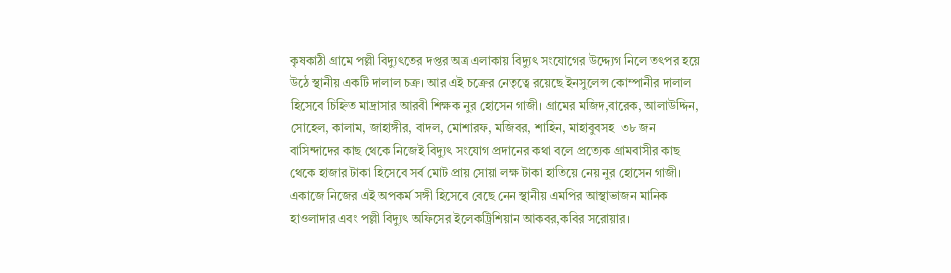কৃষকাঠী গ্রামে পল্লী বিদ্যুৎতের দপ্তর অত্র এলাকায় বিদ্যুৎ সংযোগের উদ্দ্যেগ নিলে তৎপর হয়ে উঠে স্থানীয় একটি দালাল চক্র। আর এই চক্রের নেতৃত্বে রয়েছে ইনসুলেন্স কোম্পানীর দালাল হিসেবে চিহ্নিত মাদ্রাসার আরবী শিক্ষক নুর হোসেন গাজী। গ্রামের মজিদ,বারেক, আলাউদ্দিন, সোহেল, কালাম, জাহাঙ্গীর, বাদল, মোশারফ, মজিবর, শাহিন, মাহাবুবসহ  ৩৮ জন বাসিন্দাদের কাছ থেকে নিজেই বিদ্যুৎ সংযোগ প্রদানের কথা বলে প্রত্যেক গ্রামবাসীর কাছ থেকে হাজার টাকা হিসেবে সর্ব মোট প্রায় সোয়া লক্ষ টাকা হাতিয়ে নেয় নুর হোসেন গাজী। একাজে নিজের এই অপকর্ম সঙ্গী হিসেবে বেছে নেন স্থানীয় এমপির আস্থাভাজন মানিক হাওলাদার এবং পল্লী বিদ্যুৎ অফিসের ইলেকট্রিশিয়ান আকবর,কবির সরোয়ার।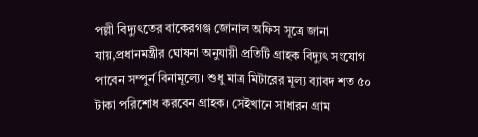পল্লী বিদ্যুৎতের বাকেরগঞ্জ জোনাল অফিস সূত্রে জানা যায়,প্রধানমন্ত্রীর ঘোষনা অনুযায়ী প্রতিটি গ্রাহক বিদ্যুৎ সংযোগ পাবেন সম্পুর্ন বিনামূল্যে। শুধু মাত্র মিটারের মূল্য ব্যাবদ শত ৫০ টাকা পরিশোধ করবেন গ্রাহক। সেইখানে সাধারন গ্রাম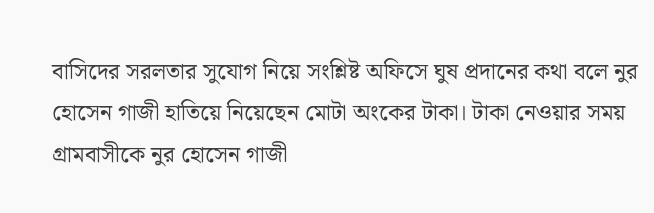বাসিদের সরলতার সুযোগ নিয়ে সংশ্লিষ্ট অফিসে ঘুষ প্রদানের কথা বলে নুর হোসেন গাজী হাতিয়ে নিয়েছেন মোটা অংকের টাকা। টাকা নেওয়ার সময় গ্রামবাসীকে নুর হোসেন গাজী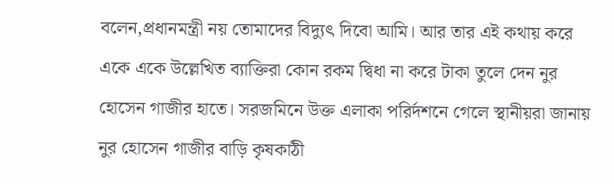বলেন,প্রধানমন্ত্রী নয় তোমাদের বিদ্যুৎ দিবো আমি। আর তার এই কথায় করে একে একে উল্লেখিত ব্যাক্তিরা কোন রকম দ্বিধা না করে টাকা তুলে দেন নুর হোসেন গাজীর হাতে। সরজমিনে উক্ত এলাকা পরির্দশনে গেলে স্থানীয়রা জানায় নুর হোসেন গাজীর বাড়ি কৃষকাঠী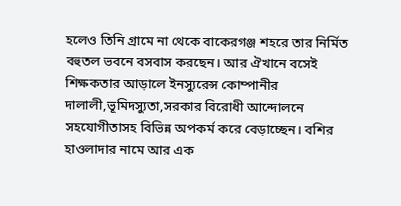হলেও তিনি গ্রামে না থেকে বাকেরগঞ্জ শহরে তার নির্মিত বহুতল ভবনে বসবাস করছেন। আর ঐখানে বসেই শিক্ষকতার আড়ালে ইনস্যুরেন্স কোম্পানীর দালালী,ভূমিদস্যুতা,সরকার বিরোধী আন্দোলনে সহযোগীতাসহ বিভিন্ন অপকর্ম করে বেড়াচ্ছেন। বশির হাওলাদার নামে আর এক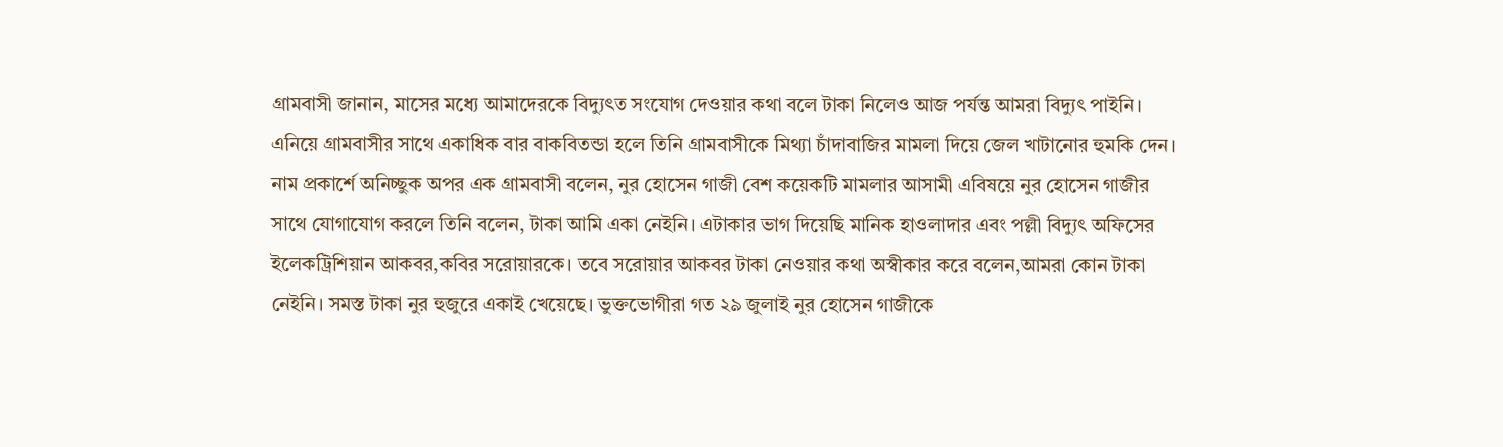গ্রামবাসী জানান, মাসের মধ্যে আমাদেরকে বিদ্যুৎত সংযোগ দেওয়ার কথা বলে টাকা নিলেও আজ পর্যন্ত আমরা বিদ্যুৎ পাইনি। এনিয়ে গ্রামবাসীর সাথে একাধিক বার বাকবিতন্ডা হলে তিনি গ্রামবাসীকে মিথ্যা চাঁদাবাজির মামলা দিয়ে জেল খাটানোর হুমকি দেন। নাম প্রকার্শে অনিচ্ছুক অপর এক গ্রামবাসী বলেন, নুর হোসেন গাজী বেশ কয়েকটি মামলার আসামী এবিষয়ে নুর হোসেন গাজীর সাথে যোগাযোগ করলে তিনি বলেন, টাকা আমি একা নেইনি। এটাকার ভাগ দিয়েছি মানিক হাওলাদার এবং পল্লী বিদ্যুৎ অফিসের ইলেকট্রিশিয়ান আকবর,কবির সরোয়ারকে। তবে সরোয়ার আকবর টাকা নেওয়ার কথা অস্বীকার করে বলেন,আমরা কোন টাকা নেইনি। সমস্ত টাকা নুর হুজুরে একাই খেয়েছে। ভুক্তভোগীরা গত ২৯ জুলাই নুর হোসেন গাজীকে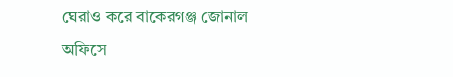ঘেরাও করে বাকেরগঞ্জ জোনাল অফিসে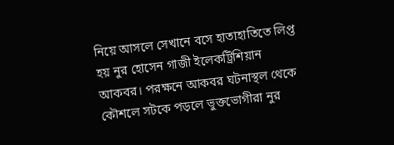নিয়ে আসলে সেখানে বসে হাতাহাতিতে লিপ্ত হয় নুর হোসেন গাজী ইলেকট্রিশিয়ান আকবর। পরক্ষনে আকবর ঘটনাস্থল থেকে কৌশলে সটকে পড়লে ভুক্তভোগীরা নুর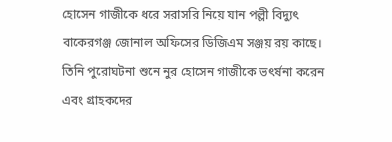হোসেন গাজীকে ধরে সরাসরি নিয়ে যান পল্লী বিদ্যুৎ বাকেরগঞ্জ জোনাল অফিসের ডিজিএম সঞ্জয় রয় কাছে। তিনি পুরোঘটনা শুনে নুর হোসেন গাজীকে ভৎর্ষনা করেন এবং গ্রাহকদের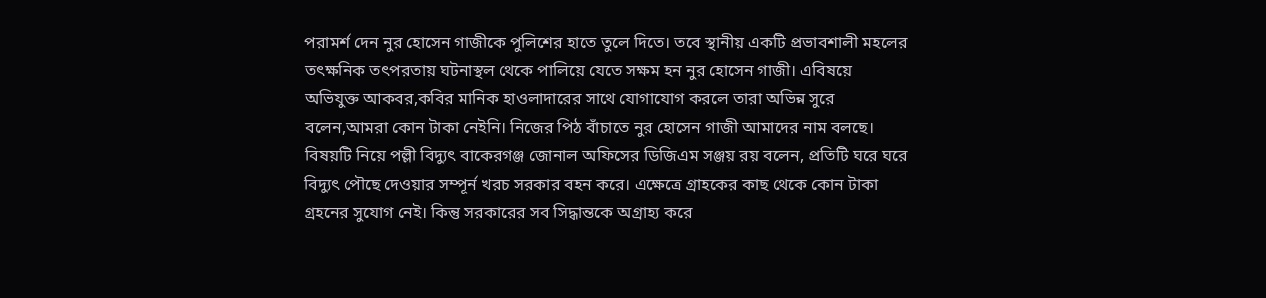পরামর্শ দেন নুর হোসেন গাজীকে পুলিশের হাতে তুলে দিতে। তবে স্থানীয় একটি প্রভাবশালী মহলের তৎক্ষনিক তৎপরতায় ঘটনাস্থল থেকে পালিয়ে যেতে সক্ষম হন নুর হোসেন গাজী। এবিষয়ে অভিযুক্ত আকবর,কবির মানিক হাওলাদারের সাথে যোগাযোগ করলে তারা অভিন্ন সুরে বলেন,আমরা কোন টাকা নেইনি। নিজের পিঠ বাঁচাতে নুর হোসেন গাজী আমাদের নাম বলছে। বিষয়টি নিয়ে পল্লী বিদ্যুৎ বাকেরগঞ্জ জোনাল অফিসের ডিজিএম সঞ্জয় রয় বলেন, প্রতিটি ঘরে ঘরে বিদ্যুৎ পৌছে দেওয়ার সম্পূর্ন খরচ সরকার বহন করে। এক্ষেত্রে গ্রাহকের কাছ থেকে কোন টাকা গ্রহনের সুযোগ নেই। কিন্তু সরকারের সব সিদ্ধান্তকে অগ্রাহ্য করে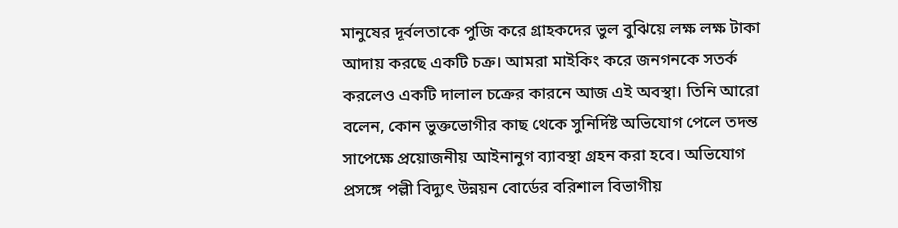মানুষের দূর্বলতাকে পুজি করে গ্রাহকদের ভুল বুঝিয়ে লক্ষ লক্ষ টাকা আদায় করছে একটি চক্র। আমরা মাইকিং করে জনগনকে সতর্ক করলেও একটি দালাল চক্রের কারনে আজ এই অবস্থা। তিনি আরো বলেন, কোন ভুক্তভোগীর কাছ থেকে সুনির্দিষ্ট অভিযোগ পেলে তদন্ত সাপেক্ষে প্রয়োজনীয় আইনানুগ ব্যাবস্থা গ্রহন করা হবে। অভিযোগ প্রসঙ্গে পল্লী বিদ্যুৎ উন্নয়ন বোর্ডের বরিশাল বিভাগীয়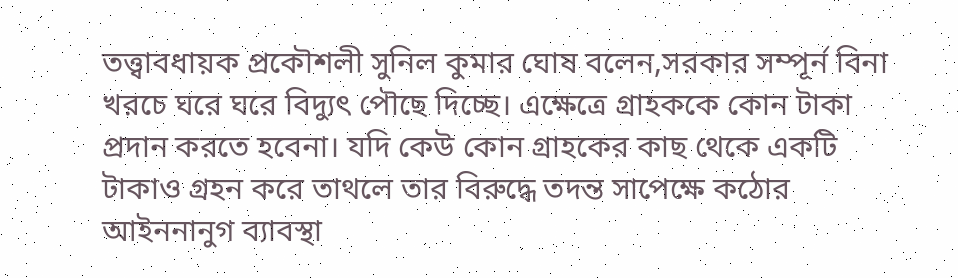তত্ত্বাবধায়ক প্রকৌশলী সুনিল কুমার ঘোষ বলেন,সরকার সম্পূর্ন বিনা খরচে ঘরে ঘরে বিদ্যুৎ পৌছে দিচ্ছে। এক্ষেত্রে গ্রাহককে কোন টাকা প্রদান করতে হবেনা। যদি কেউ কোন গ্রাহকের কাছ থেকে একটি টাকাও গ্রহন করে তাথলে তার বিরুদ্ধে তদন্ত সাপেক্ষে কঠোর আইননানুগ ব্যাবস্থা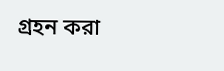গ্রহন করা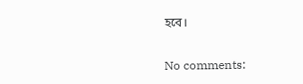হবে।

No comments: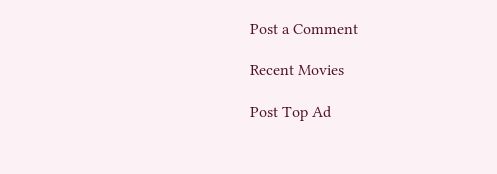Post a Comment

Recent Movies

Post Top Ad